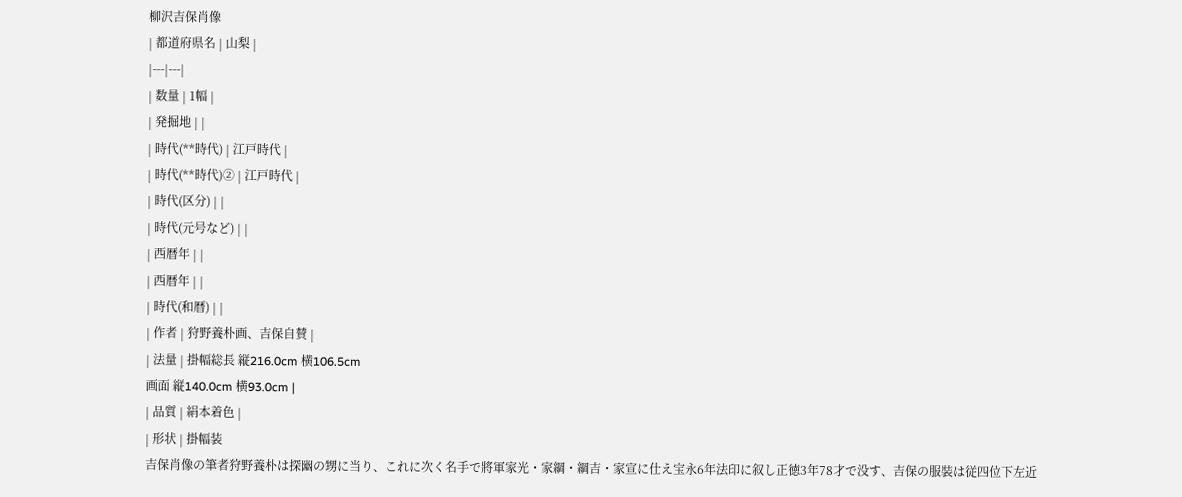柳沢吉保肖像
| 都道府県名 | 山梨 |
|---|---|
| 数量 | 1幅 |
| 発掘地 | |
| 時代(**時代) | 江戸時代 |
| 時代(**時代)② | 江戸時代 |
| 時代(区分) | |
| 時代(元号など) | |
| 西暦年 | |
| 西暦年 | |
| 時代(和暦) | |
| 作者 | 狩野養朴画、吉保自賛 |
| 法量 | 掛幅総長 縦216.0cm 横106.5cm
画面 縦140.0cm 横93.0cm |
| 品質 | 絹本着色 |
| 形状 | 掛幅装
吉保肖像の筆者狩野養朴は探幽の甥に当り、これに次く名手で將軍家光・家綱・綱吉・家宣に仕え宝永6年法印に叙し正徳3年78才で没す、吉保の服裝は従四位下左近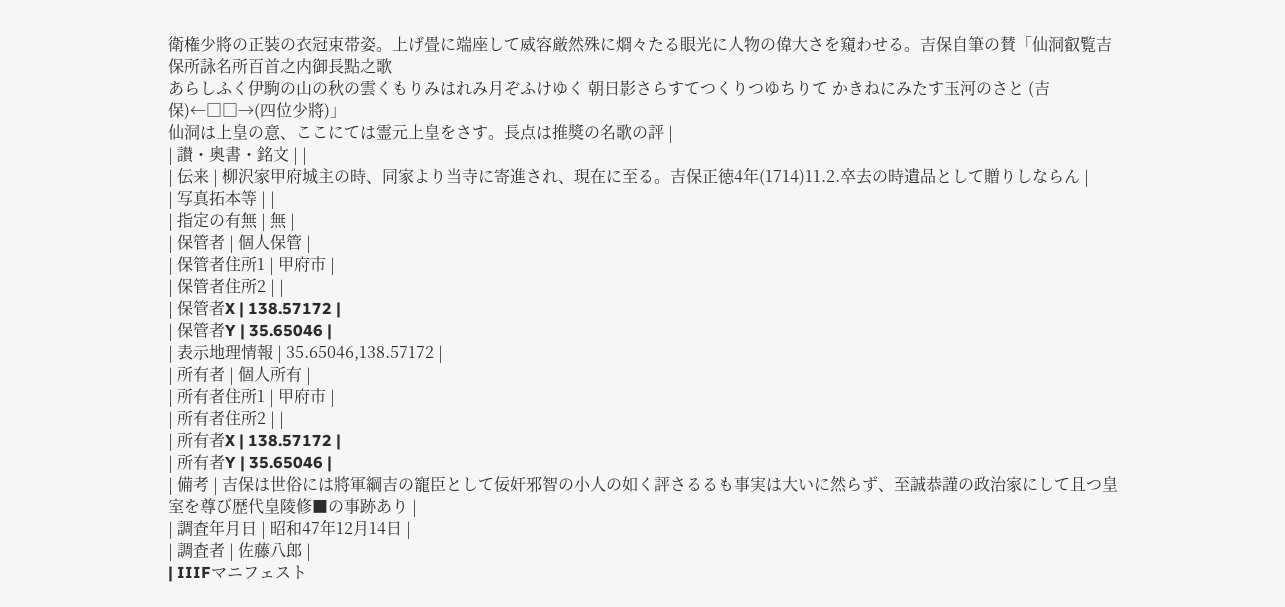衛権少將の正裝の衣冠束帯姿。上げ畳に端座して威容厳然殊に烱々たる眼光に人物の偉大さを窺わせる。吉保自筆の賛「仙洞叡覧吉保所詠名所百首之内御長點之歌
あらしふく伊駒の山の秋の雲くもりみはれみ月ぞふけゆく 朝日影さらすてつくりつゆちりて かきねにみたす玉河のさと (吉保)←□□→(四位少將)」
仙洞は上皇の意、ここにては霊元上皇をさす。長点は推奬の名歌の評 |
| 讃・奥書・銘文 | |
| 伝来 | 柳沢家甲府城主の時、同家より当寺に寄進され、現在に至る。吉保正徳4年(1714)11.2.卒去の時遺品として贈りしならん |
| 写真拓本等 | |
| 指定の有無 | 無 |
| 保管者 | 個人保管 |
| 保管者住所1 | 甲府市 |
| 保管者住所2 | |
| 保管者X | 138.57172 |
| 保管者Y | 35.65046 |
| 表示地理情報 | 35.65046,138.57172 |
| 所有者 | 個人所有 |
| 所有者住所1 | 甲府市 |
| 所有者住所2 | |
| 所有者X | 138.57172 |
| 所有者Y | 35.65046 |
| 備考 | 吉保は世俗には將軍綱吉の寵臣として佞奸邪智の小人の如く評さるるも事実は大いに然らず、至誠恭謹の政治家にして且つ皇室を尊び歴代皇陵修■の事跡あり |
| 調査年月日 | 昭和47年12月14日 |
| 調査者 | 佐藤八郎 |
| IIIFマニフェスト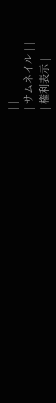| |
| サムネイル | |
| 権利表示 |